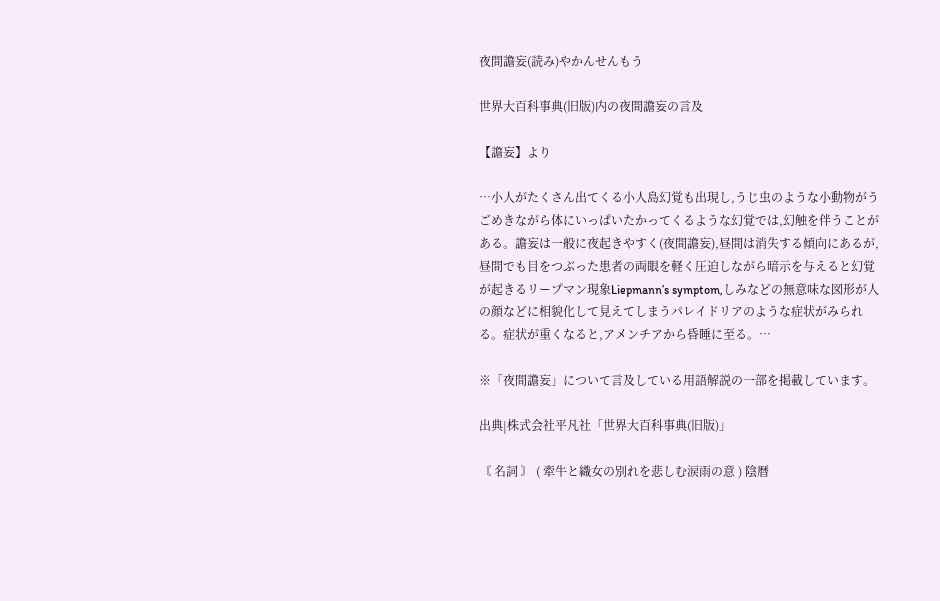夜間譫妄(読み)やかんせんもう

世界大百科事典(旧版)内の夜間譫妄の言及

【譫妄】より

…小人がたくさん出てくる小人島幻覚も出現し,うじ虫のような小動物がうごめきながら体にいっぱいたかってくるような幻覚では,幻触を伴うことがある。譫妄は一般に夜起きやすく(夜間譫妄),昼間は消失する傾向にあるが,昼間でも目をつぶった患者の両眼を軽く圧迫しながら暗示を与えると幻覚が起きるリープマン現象Liepmann’s symptom,しみなどの無意味な図形が人の顔などに相貌化して見えてしまうパレイドリアのような症状がみられる。症状が重くなると,アメンチアから昏睡に至る。…

※「夜間譫妄」について言及している用語解説の一部を掲載しています。

出典|株式会社平凡社「世界大百科事典(旧版)」

〘 名詞 〙 ( 牽牛と織女の別れを悲しむ涙雨の意 ) 陰暦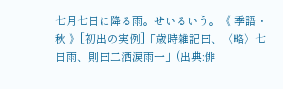七月七日に降る雨。せいるいう。《 季語・秋 》[初出の実例]「歳時雑記曰、〈略〉七日雨、則曰二洒涙雨一」(出典:俳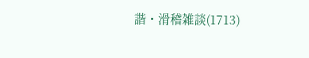諧・滑稽雑談(1713)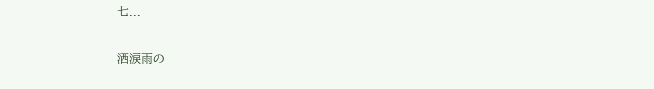七...

洒涙雨の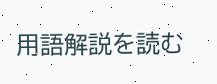用語解説を読む